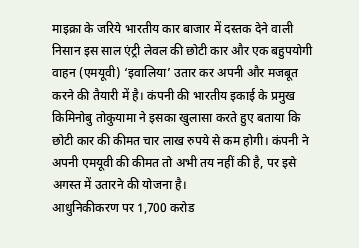माइक्रा के जरिये भारतीय कार बाजार में दस्तक देने वाली निसान इस साल एंट्री लेवल की छोटी कार और एक बहुपयोगी वाहन (एमयूवी) ‘इवालिया’ उतार कर अपनी और मजबूत करने की तैयारी में है। कंपनी की भारतीय इकाई के प्रमुख किमिनोबु तोकुयामा ने इसका खुलासा करते हुए बताया कि छोटी कार की कीमत चार लाख रुपये से कम होगी। कंपनी ने अपनी एमयूवी की कीमत तो अभी तय नहीं की है, पर इसे अगस्त में उतारने की योजना है।
आधुनिकीकरण पर 1,700 करोड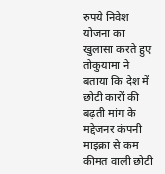रुपये निवेश
योजना का खुलासा करते हुए तोकुयामा ने बताया कि देश में छोटी कारों की बढ़ती मांग के मद्देजनर कंपनी माइक्रा से कम कीमत वाली छोटी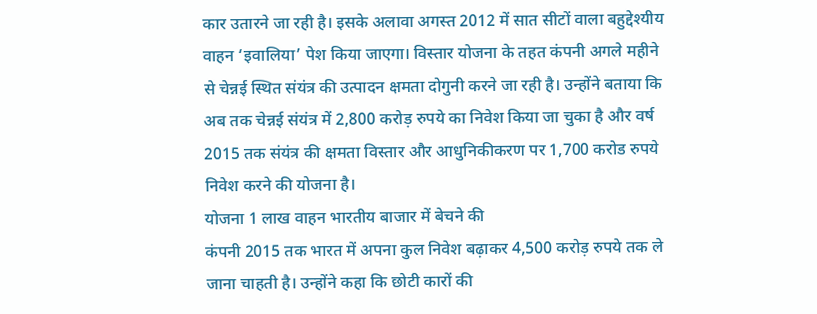कार उतारने जा रही है। इसके अलावा अगस्त 2012 में सात सीटों वाला बहुद्देश्यीय वाहन ‘इवालिया’ पेश किया जाएगा। विस्तार योजना के तहत कंपनी अगले महीने से चेन्नई स्थित संयंत्र की उत्पादन क्षमता दोगुनी करने जा रही है। उन्होंने बताया कि अब तक चेन्नई संयंत्र में 2,800 करोड़ रुपये का निवेश किया जा चुका है और वर्ष 2015 तक संयंत्र की क्षमता विस्तार और आधुनिकीकरण पर 1,700 करोड रुपये निवेश करने की योजना है।
योजना 1 लाख वाहन भारतीय बाजार में बेचने की
कंपनी 2015 तक भारत में अपना कुल निवेश बढ़ाकर 4,500 करोड़ रुपये तक ले जाना चाहती है। उन्होंने कहा कि छोटी कारों की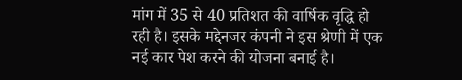मांग में 35 से 40 प्रतिशत की वार्षिक वृद्धि हो रही है। इसके मद्देनजर कंपनी ने इस श्रेणी में एक नई कार पेश करने की योजना बनाई है।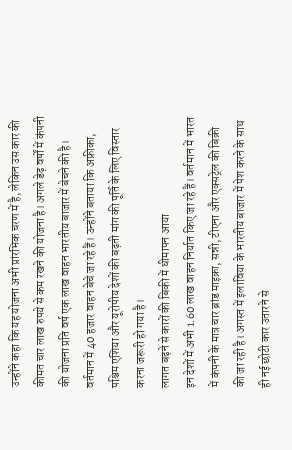उन्होंने कहा कि यह योजना अभी प्रांरभिक चरण में है, लेकिन उस कार की कीमत चार लाख रुपये से कम रखने की योजना है। अगले डेढ़ वर्षों में कंपनी की योजना प्रति वर्ष एक लाख वाहन भारतीय बाजार में बेचने की है। वर्तमान में 40 हजार वाहन बेचे जा रहे हैं। उन्होंने बताया कि अफ्रीका, पश्चिम एशिया और यूरोपीय देशों की बढ़ती मांग की पूर्ति के लिए विस्तार करना जरूरी हो गया है।
लागत बढ़ने से कारों की बिकी में धीमापन आया
इन देशों में अभी 1.60 लाख वाहन निर्यात किए जा रहे हैं। वर्तमान में भारत में कंपनी के मात्र चार ब्रांड माइक्रा, सन्नी, टीएना और एक्सट्रेल की बिक्री की जा रही है। अगस्त में इलाविया के भारतीय बाजार में पेश करने के साथ ही नई छोटी कार उतारने से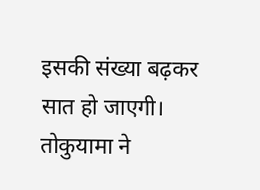इसकी संख्या बढ़कर सात हो जाएगी। तोकुयामा ने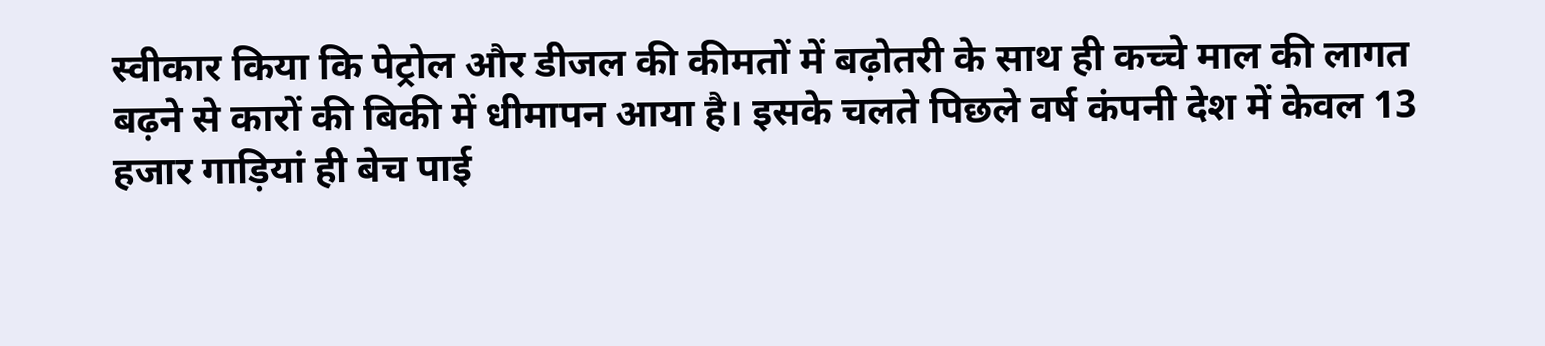स्वीकार किया कि पेट्रोल और डीजल की कीमतों में बढ़ोतरी के साथ ही कच्चे माल की लागत बढ़ने से कारों की बिकी में धीमापन आया है। इसके चलते पिछले वर्ष कंपनी देश में केवल 13 हजार गाड़ियां ही बेच पाई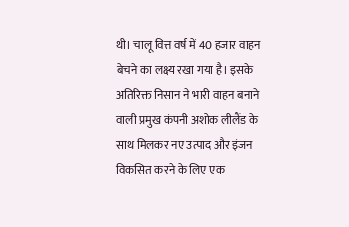थी। चालू वित्त वर्ष में 40 हजार वाहन बेचने का लक्ष्य रखा गया है। इसके अतिरिक्त निसान ने भारी वाहन बनाने वाली प्रमुख कंपनी अशोक लीलैंड के साथ मिलकर नए उत्पाद और इंजन विकसित करने के लिए एक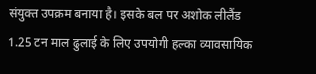संयुक्त उपक्रम बनाया है। इसके बल पर अशोक लीलैंड 1.25 टन माल ढुलाई के लिए उपयोगी हल्का व्यावसायिक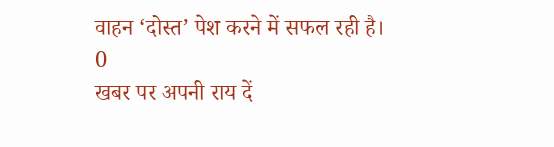वाहन ‘दोस्त’ पेश करने में सफल रही है।
0
खबर पर अपनी राय दें